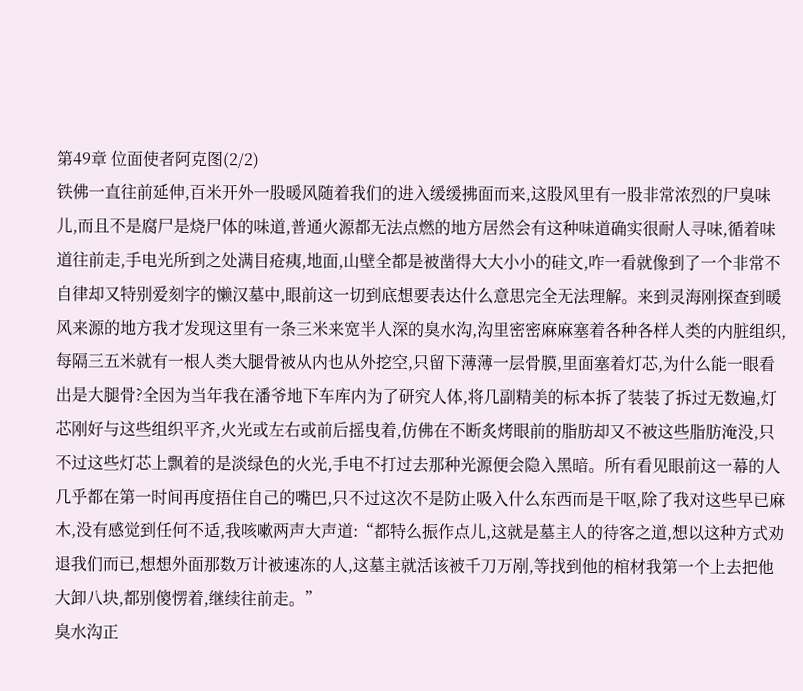第49章 位面使者阿克图(2/2)
铁佛一直往前延伸,百米开外一股暖风随着我们的进入缓缓拂面而来,这股风里有一股非常浓烈的尸臭味儿,而且不是腐尸是烧尸体的味道,普通火源都无法点燃的地方居然会有这种味道确实很耐人寻味,循着味道往前走,手电光所到之处满目疮痍,地面,山壁全都是被凿得大大小小的硅文,咋一看就像到了一个非常不自律却又特别爱刻字的懒汉墓中,眼前这一切到底想要表达什么意思完全无法理解。来到灵海刚探查到暖风来源的地方我才发现这里有一条三米来宽半人深的臭水沟,沟里密密麻麻塞着各种各样人类的内脏组织,每隔三五米就有一根人类大腿骨被从内也从外挖空,只留下薄薄一层骨膜,里面塞着灯芯,为什么能一眼看出是大腿骨?全因为当年我在潘爷地下车库内为了研究人体,将几副精美的标本拆了装装了拆过无数遍,灯芯刚好与这些组织平齐,火光或左右或前后摇曳着,仿佛在不断炙烤眼前的脂肪却又不被这些脂肪淹没,只不过这些灯芯上飘着的是淡绿色的火光,手电不打过去那种光源便会隐入黑暗。所有看见眼前这一幕的人几乎都在第一时间再度捂住自己的嘴巴,只不过这次不是防止吸入什么东西而是干呕,除了我对这些早已麻木,没有感觉到任何不适,我咳嗽两声大声道:“都特么振作点儿,这就是墓主人的待客之道,想以这种方式劝退我们而已,想想外面那数万计被速冻的人,这墓主就活该被千刀万剐,等找到他的棺材我第一个上去把他大卸八块,都别傻愣着,继续往前走。”
臭水沟正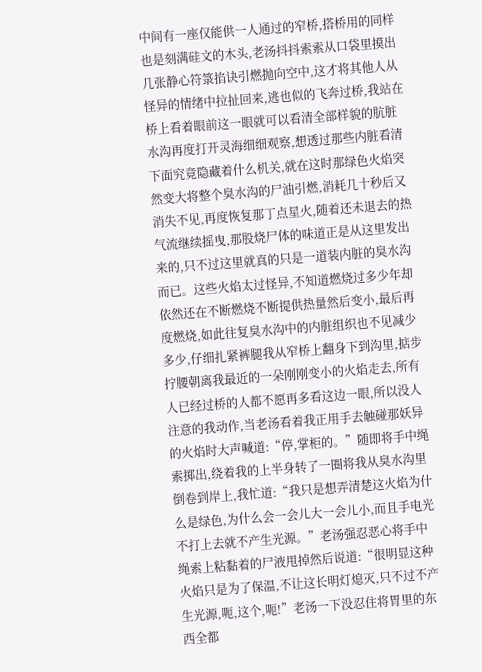中间有一座仅能供一人通过的窄桥,搭桥用的同样也是刻满硅文的木头,老汤抖抖索索从口袋里摸出几张静心符箓掐诀引燃抛向空中,这才将其他人从怪异的情绪中拉扯回来,逃也似的飞奔过桥,我站在桥上看着眼前这一眼就可以看清全部样貌的肮脏水沟再度打开灵海细细观察,想透过那些内脏看清下面究竟隐藏着什么机关,就在这时那绿色火焰突然变大将整个臭水沟的尸油引燃,消耗几十秒后又消失不见,再度恢复那丁点星火,随着还未退去的热气流继续摇曳,那股烧尸体的味道正是从这里发出来的,只不过这里就真的只是一道装内脏的臭水沟而已。这些火焰太过怪异,不知道燃烧过多少年却依然还在不断燃烧不断提供热量然后变小,最后再度燃烧,如此往复臭水沟中的内脏组织也不见减少多少,仔细扎紧裤腿我从窄桥上翻身下到沟里,掂步拧腰朝离我最近的一朵刚刚变小的火焰走去,所有人已经过桥的人都不愿再多看这边一眼,所以没人注意的我动作,当老汤看着我正用手去触碰那妖异的火焰时大声喊道:“停,掌柜的。”随即将手中绳索掷出,绕着我的上半身转了一圈将我从臭水沟里倒卷到岸上,我忙道:“我只是想弄清楚这火焰为什么是绿色,为什么会一会儿大一会儿小,而且手电光不打上去就不产生光源。”老汤强忍恶心将手中绳索上粘黏着的尸液甩掉然后说道:“很明显这种火焰只是为了保温,不让这长明灯熄灭,只不过不产生光源,呃,这个,呃!”老汤一下没忍住将胃里的东西全都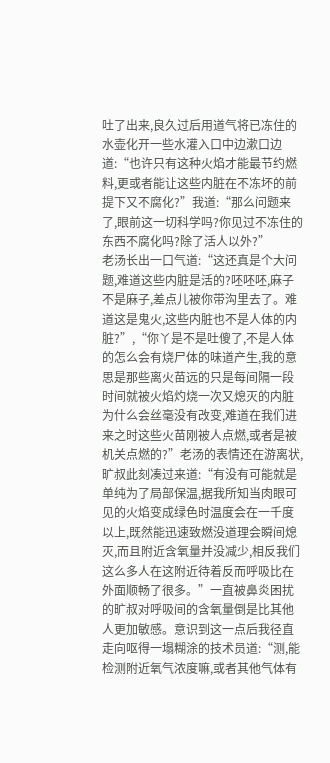吐了出来,良久过后用道气将已冻住的水壶化开一些水灌入口中边漱口边道:“也许只有这种火焰才能最节约燃料,更或者能让这些内脏在不冻坏的前提下又不腐化?”我道:“那么问题来了,眼前这一切科学吗?你见过不冻住的东西不腐化吗?除了活人以外?”
老汤长出一口气道:“这还真是个大问题,难道这些内脏是活的?呸呸呸,麻子不是麻子,差点儿被你带沟里去了。难道这是鬼火,这些内脏也不是人体的内脏?”,“你丫是不是吐傻了,不是人体的怎么会有烧尸体的味道产生,我的意思是那些离火苗远的只是每间隔一段时间就被火焰灼烧一次又熄灭的内脏为什么会丝毫没有改变,难道在我们进来之时这些火苗刚被人点燃,或者是被机关点燃的?”老汤的表情还在游离状,旷叔此刻凑过来道:“有没有可能就是单纯为了局部保温,据我所知当肉眼可见的火焰变成绿色时温度会在一千度以上,既然能迅速致燃没道理会瞬间熄灭,而且附近含氧量并没减少,相反我们这么多人在这附近待着反而呼吸比在外面顺畅了很多。”一直被鼻炎困扰的旷叔对呼吸间的含氧量倒是比其他人更加敏感。意识到这一点后我径直走向呕得一塌糊涂的技术员道:“测,能检测附近氧气浓度嘛,或者其他气体有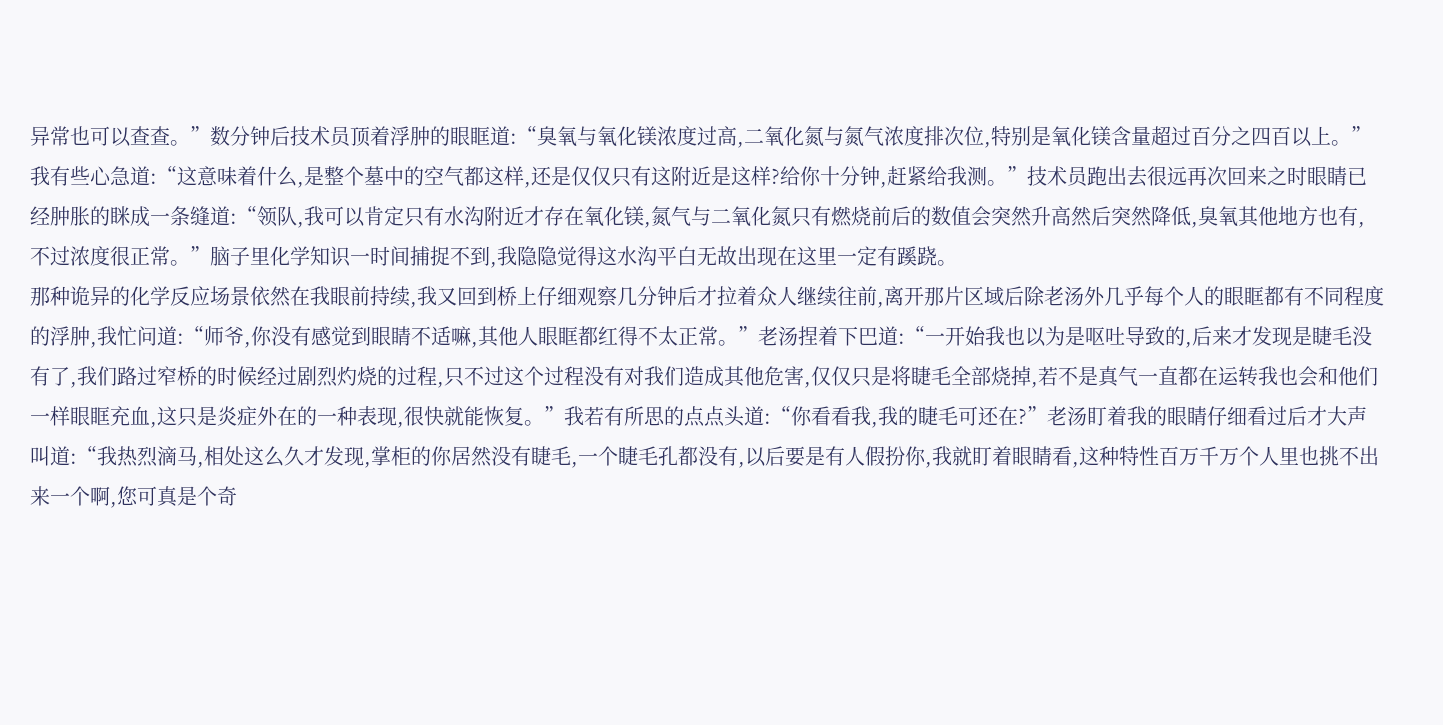异常也可以查查。”数分钟后技术员顶着浮肿的眼眶道:“臭氧与氧化镁浓度过高,二氧化氮与氮气浓度排次位,特别是氧化镁含量超过百分之四百以上。”我有些心急道:“这意味着什么,是整个墓中的空气都这样,还是仅仅只有这附近是这样?给你十分钟,赶紧给我测。”技术员跑出去很远再次回来之时眼睛已经肿胀的眯成一条缝道:“领队,我可以肯定只有水沟附近才存在氧化镁,氮气与二氧化氮只有燃烧前后的数值会突然升高然后突然降低,臭氧其他地方也有,不过浓度很正常。”脑子里化学知识一时间捕捉不到,我隐隐觉得这水沟平白无故出现在这里一定有蹊跷。
那种诡异的化学反应场景依然在我眼前持续,我又回到桥上仔细观察几分钟后才拉着众人继续往前,离开那片区域后除老汤外几乎每个人的眼眶都有不同程度的浮肿,我忙问道:“师爷,你没有感觉到眼睛不适嘛,其他人眼眶都红得不太正常。”老汤捏着下巴道:“一开始我也以为是呕吐导致的,后来才发现是睫毛没有了,我们路过窄桥的时候经过剧烈灼烧的过程,只不过这个过程没有对我们造成其他危害,仅仅只是将睫毛全部烧掉,若不是真气一直都在运转我也会和他们一样眼眶充血,这只是炎症外在的一种表现,很快就能恢复。”我若有所思的点点头道:“你看看我,我的睫毛可还在?”老汤盯着我的眼睛仔细看过后才大声叫道:“我热烈滴马,相处这么久才发现,掌柜的你居然没有睫毛,一个睫毛孔都没有,以后要是有人假扮你,我就盯着眼睛看,这种特性百万千万个人里也挑不出来一个啊,您可真是个奇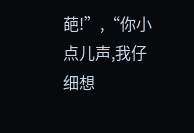葩!”,“你小点儿声,我仔细想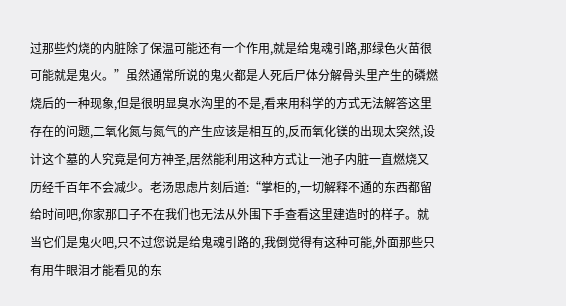过那些灼烧的内脏除了保温可能还有一个作用,就是给鬼魂引路,那绿色火苗很可能就是鬼火。”虽然通常所说的鬼火都是人死后尸体分解骨头里产生的磷燃烧后的一种现象,但是很明显臭水沟里的不是,看来用科学的方式无法解答这里存在的问题,二氧化氮与氮气的产生应该是相互的,反而氧化镁的出现太突然,设计这个墓的人究竟是何方神圣,居然能利用这种方式让一池子内脏一直燃烧又历经千百年不会减少。老汤思虑片刻后道:“掌柜的,一切解释不通的东西都留给时间吧,你家那口子不在我们也无法从外围下手查看这里建造时的样子。就当它们是鬼火吧,只不过您说是给鬼魂引路的,我倒觉得有这种可能,外面那些只有用牛眼泪才能看见的东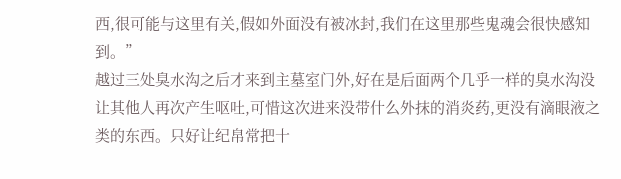西,很可能与这里有关,假如外面没有被冰封,我们在这里那些鬼魂会很快感知到。”
越过三处臭水沟之后才来到主墓室门外,好在是后面两个几乎一样的臭水沟没让其他人再次产生呕吐,可惜这次进来没带什么外抹的消炎药,更没有滴眼液之类的东西。只好让纪帛常把十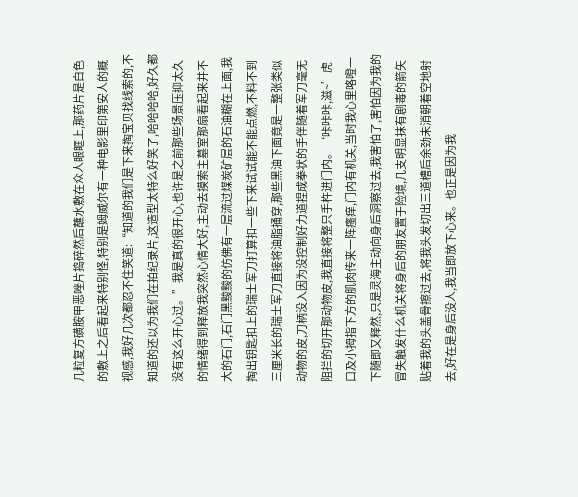几粒复方磺胺甲恶唑片捣碎然后蘸水敷在众人眼眶上,那药片是白色的敷上之后看起来特别怪,特别是姆威尔有一种电影里印第安人的概视感,我好几次都忍不住笑道:“知道的我们是下来掏宝贝找线索的,不知道的还以为我们在拍纪录片,这造型太特么好笑了,哈哈哈哈,好久都没有这么开心过。”我是真的很开心,也许是之前那些场景压抑太久的情绪得到释放我突然心情大好,主动去摸索主墓室那扇看起来并不大的石门,石门黑黢黢的仿佛有一层流过煤炭矿层的石油糊在上面,我掏出钥匙扣上的瑞士军刀打算扣一些下来试试能不能点燃,不料不到三厘米长的瑞士军刀直接将油脂捅穿,那些黑油下面竟是一整张类似动物的皮,刀柄没入因为没控制好力道捏成拳状的手伴随着军刀毫无阻拦的切开那动物皮,我直接将整只手杵进门内。‘咔咔咔,滋~’虎口及小拇指下方的肌肉传来一阵瘙痒,门内有机关,当时我心里咯噔一下随即又释然,只是灵海主动向身后洞察过去,我害怕了,害怕因为我的冒失触发什么机关将身后的朋友置于险境,几支明显抹有剧毒的箭矢贴着我的头盖骨擦过去,将我头发切出三道槽后余劲未消朝着空地射去,好在是身后没人,我当即放下心来。也正是因为我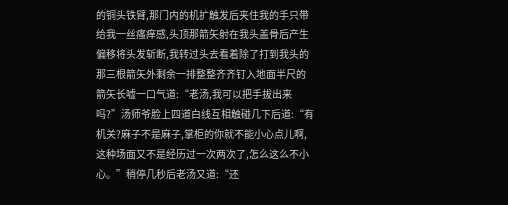的铜头铁臂,那门内的机扩触发后夹住我的手只带给我一丝瘙痒感,头顶那箭矢射在我头盖骨后产生偏移将头发斩断,我转过头去看着除了打到我头的那三根箭矢外剩余一排整整齐齐钉入地面半尺的箭矢长嘘一口气道:“老汤,我可以把手拔出来吗?”汤师爷脸上四道白线互相触碰几下后道:“有机关?麻子不是麻子,掌柜的你就不能小心点儿啊,这种场面又不是经历过一次两次了,怎么这么不小心。”稍停几秒后老汤又道:“还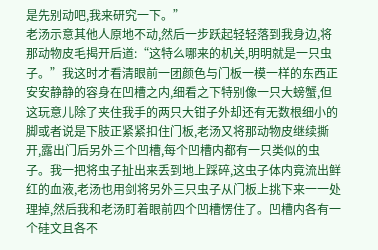是先别动吧,我来研究一下。”
老汤示意其他人原地不动,然后一步跃起轻轻落到我身边,将那动物皮毛揭开后道:“这特么哪来的机关,明明就是一只虫子。”我这时才看清眼前一团颜色与门板一模一样的东西正安安静静的容身在凹槽之内,细看之下特别像一只大螃蟹,但这玩意儿除了夹住我手的两只大钳子外却还有无数根细小的脚或者说是下肢正紧紧扣住门板,老汤又将那动物皮继续撕开,露出门后另外三个凹槽,每个凹槽内都有一只类似的虫子。我一把将虫子扯出来丢到地上踩碎,这虫子体内竟流出鲜红的血液,老汤也用剑将另外三只虫子从门板上挑下来一一处理掉,然后我和老汤盯着眼前四个凹槽愣住了。凹槽内各有一个硅文且各不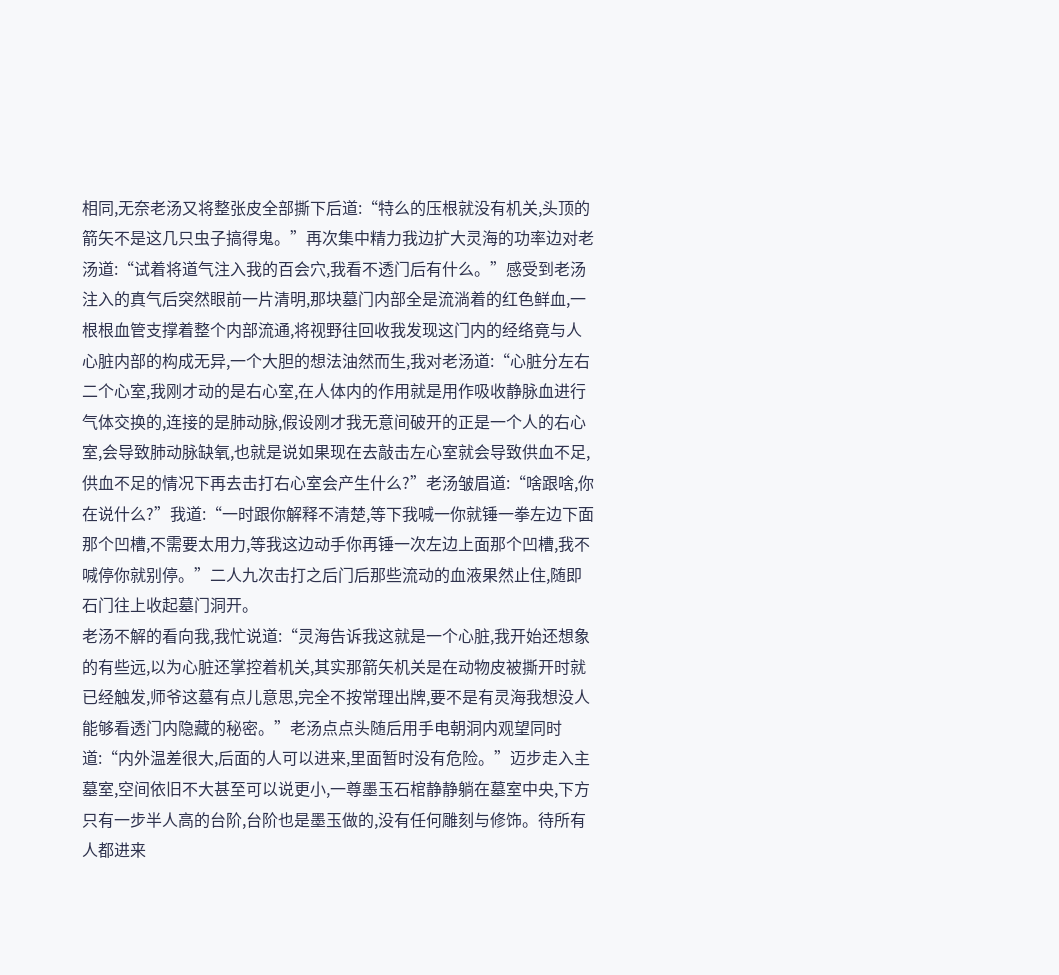相同,无奈老汤又将整张皮全部撕下后道:“特么的压根就没有机关,头顶的箭矢不是这几只虫子搞得鬼。”再次集中精力我边扩大灵海的功率边对老汤道:“试着将道气注入我的百会穴,我看不透门后有什么。”感受到老汤注入的真气后突然眼前一片清明,那块墓门内部全是流淌着的红色鲜血,一根根血管支撑着整个内部流通,将视野往回收我发现这门内的经络竟与人心脏内部的构成无异,一个大胆的想法油然而生,我对老汤道:“心脏分左右二个心室,我刚才动的是右心室,在人体内的作用就是用作吸收静脉血进行气体交换的,连接的是肺动脉,假设刚才我无意间破开的正是一个人的右心室,会导致肺动脉缺氧,也就是说如果现在去敲击左心室就会导致供血不足,供血不足的情况下再去击打右心室会产生什么?”老汤皱眉道:“啥跟啥,你在说什么?”我道:“一时跟你解释不清楚,等下我喊一你就锤一拳左边下面那个凹槽,不需要太用力,等我这边动手你再锤一次左边上面那个凹槽,我不喊停你就别停。”二人九次击打之后门后那些流动的血液果然止住,随即石门往上收起墓门洞开。
老汤不解的看向我,我忙说道:“灵海告诉我这就是一个心脏,我开始还想象的有些远,以为心脏还掌控着机关,其实那箭矢机关是在动物皮被撕开时就已经触发,师爷这墓有点儿意思,完全不按常理出牌,要不是有灵海我想没人能够看透门内隐藏的秘密。”老汤点点头随后用手电朝洞内观望同时道:“内外温差很大,后面的人可以进来,里面暂时没有危险。”迈步走入主墓室,空间依旧不大甚至可以说更小,一尊墨玉石棺静静躺在墓室中央,下方只有一步半人高的台阶,台阶也是墨玉做的,没有任何雕刻与修饰。待所有人都进来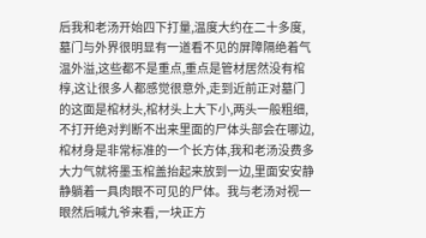后我和老汤开始四下打量,温度大约在二十多度,墓门与外界很明显有一道看不见的屏障隔绝着气温外溢,这些都不是重点,重点是管材居然没有棺椁,这让很多人都感觉很意外,走到近前正对墓门的这面是棺材头,棺材头上大下小,两头一般粗细,不打开绝对判断不出来里面的尸体头部会在哪边,棺材身是非常标准的一个长方体,我和老汤没费多大力气就将墨玉棺盖抬起来放到一边,里面安安静静躺着一具肉眼不可见的尸体。我与老汤对视一眼然后喊九爷来看,一块正方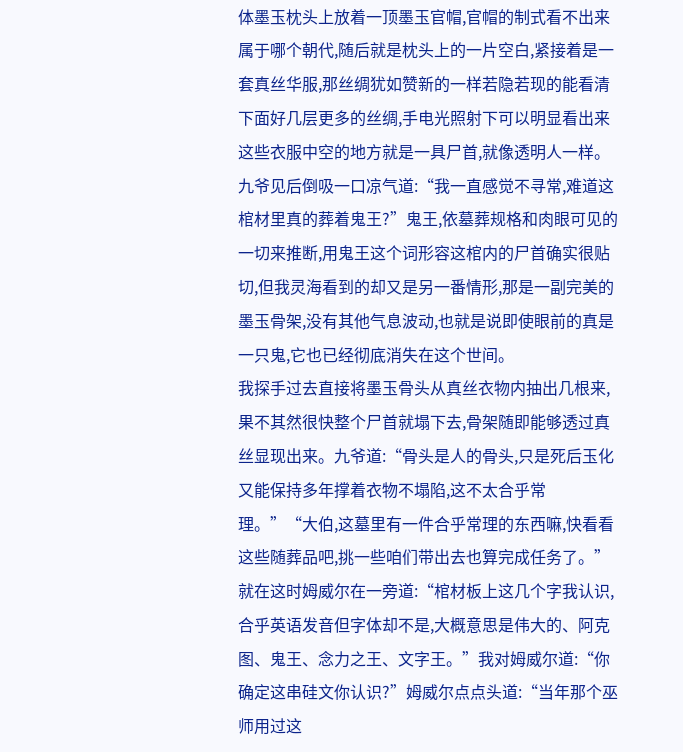体墨玉枕头上放着一顶墨玉官帽,官帽的制式看不出来属于哪个朝代,随后就是枕头上的一片空白,紧接着是一套真丝华服,那丝绸犹如赞新的一样若隐若现的能看清下面好几层更多的丝绸,手电光照射下可以明显看出来这些衣服中空的地方就是一具尸首,就像透明人一样。九爷见后倒吸一口凉气道:“我一直感觉不寻常,难道这棺材里真的葬着鬼王?”鬼王,依墓葬规格和肉眼可见的一切来推断,用鬼王这个词形容这棺内的尸首确实很贴切,但我灵海看到的却又是另一番情形,那是一副完美的墨玉骨架,没有其他气息波动,也就是说即使眼前的真是一只鬼,它也已经彻底消失在这个世间。
我探手过去直接将墨玉骨头从真丝衣物内抽出几根来,果不其然很快整个尸首就塌下去,骨架随即能够透过真丝显现出来。九爷道:“骨头是人的骨头,只是死后玉化又能保持多年撑着衣物不塌陷,这不太合乎常理。”“大伯,这墓里有一件合乎常理的东西嘛,快看看这些随葬品吧,挑一些咱们带出去也算完成任务了。”就在这时姆威尔在一旁道:“棺材板上这几个字我认识,合乎英语发音但字体却不是,大概意思是伟大的、阿克图、鬼王、念力之王、文字王。”我对姆威尔道:“你确定这串硅文你认识?”姆威尔点点头道:“当年那个巫师用过这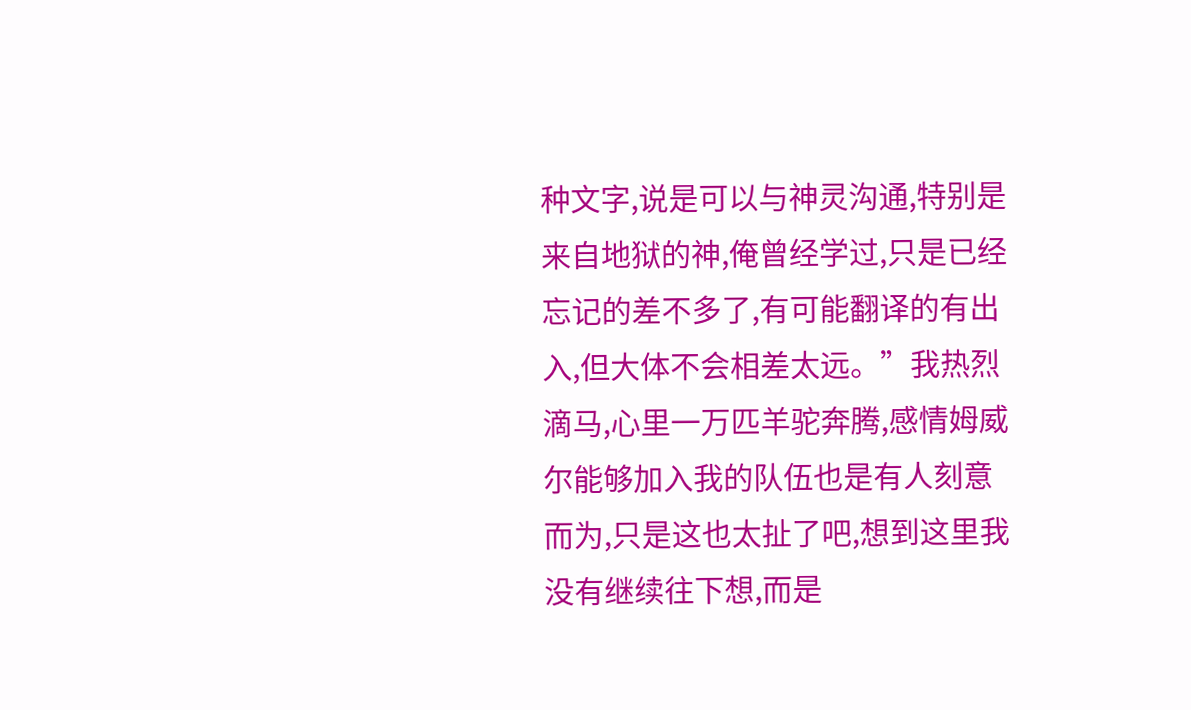种文字,说是可以与神灵沟通,特别是来自地狱的神,俺曾经学过,只是已经忘记的差不多了,有可能翻译的有出入,但大体不会相差太远。”我热烈滴马,心里一万匹羊驼奔腾,感情姆威尔能够加入我的队伍也是有人刻意而为,只是这也太扯了吧,想到这里我没有继续往下想,而是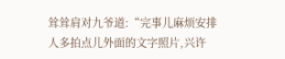耸耸肩对九爷道:“完事儿麻烦安排人多拍点儿外面的文字照片,兴许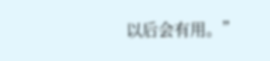以后会有用。”